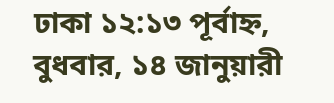ঢাকা ১২:১৩ পূর্বাহ্ন, বুধবার, ১৪ জানুয়ারী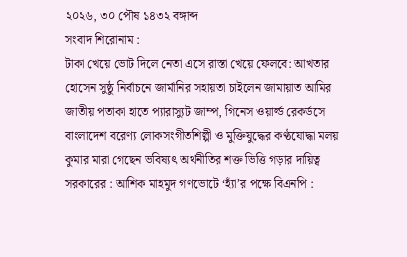২০২৬, ৩০ পৌষ ১৪৩২ বঙ্গাব্দ
সংবাদ শিরোনাম :
টাকা খেয়ে ভোট দিলে নেতা এসে রাস্তা খেয়ে ফেলবে: আখতার হোসেন সুষ্ঠু নির্বাচনে জার্মানির সহায়তা চাইলেন জামায়াত আমির জাতীয় পতাকা হাতে প্যারাস্যুট জাম্প, গিনেস ওয়ার্ল্ড রেকর্ডসে বাংলাদেশ বরেণ্য লোকসংগীতশিল্পী ও মুক্তিযুদ্ধের কণ্ঠযোদ্ধা মলয় কুমার মারা গেছেন ভবিষ্যৎ অর্থনীতির শক্ত ভিত্তি গড়ার দায়িত্ব সরকারের : আশিক মাহমুদ গণভোটে ‘হ্যাঁ’র পক্ষে বিএনপি :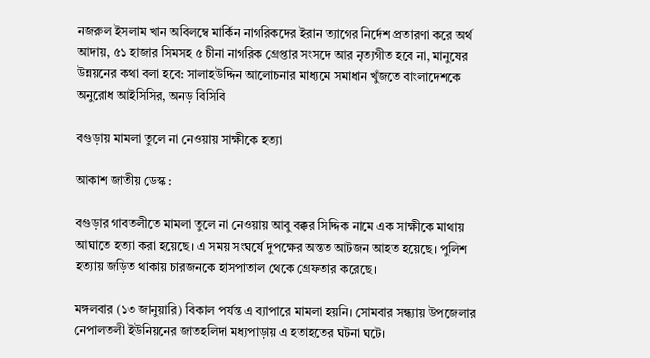নজরুল ইসলাম খান অবিলম্বে মার্কিন নাগরিকদের ইরান ত্যাগের নির্দেশ প্রতারণা করে অর্থ আদায়, ৫১ হাজার সিমসহ ৫ চীনা নাগরিক গ্রেপ্তার সংসদে আর নৃত্যগীত হবে না, মানুষের উন্নয়নের কথা বলা হবে: সালাহউদ্দিন আলোচনার মাধ্যমে সমাধান খুঁজতে বাংলাদেশকে অনুরোধ আইসিসির, অনড় বিসিবি

বগুড়ায় মামলা তুলে না নেওয়ায় সাক্ষীকে হত্যা

আকাশ জাতীয় ডেস্ক :

বগুড়ার গাবতলীতে মামলা তুলে না নেওয়ায় আবু বক্কর সিদ্দিক নামে এক সাক্ষীকে মাথায় আঘাতে হত্যা করা হয়েছে। এ সময় সংঘর্ষে দুপক্ষের অন্তত আটজন আহত হয়েছে। পুলিশ হত্যায় জড়িত থাকায় চারজনকে হাসপাতাল থেকে গ্রেফতার করেছে।

মঙ্গলবার (১৩ জানুয়ারি) বিকাল পর্যন্ত এ ব্যাপারে মামলা হয়নি। সোমবার সন্ধ্যায় উপজেলার নেপালতলী ইউনিয়নের জাতহলিদা মধ্যপাড়ায় এ হতাহতের ঘটনা ঘটে।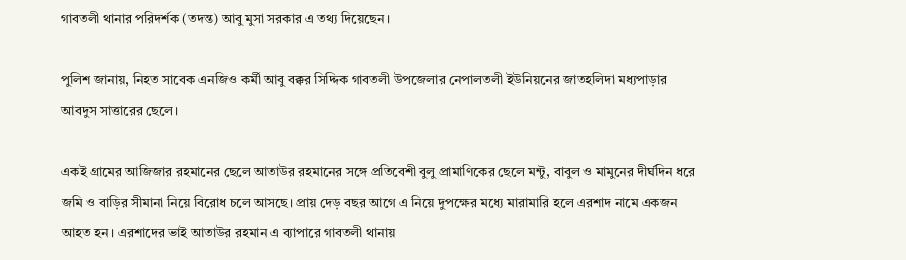গাবতলী থানার পরিদর্শক (তদন্ত) আবু মুসা সরকার এ তথ্য দিয়েছেন।

পুলিশ জানায়, নিহত সাবেক এনজিও কর্মী আবু বক্কর সিদ্দিক গাবতলী উপজেলার নেপালতলী ইউনিয়নের জাতহলিদা মধ্যপাড়ার আবদুস সাত্তারের ছেলে।

একই গ্রামের আজিজার রহমানের ছেলে আতাউর রহমানের সঙ্গে প্রতিবেশী বুলু প্রামাণিকের ছেলে মন্টু, বাবুল ও মামুনের দীর্ঘদিন ধরে জমি ও বাড়ির সীমানা নিয়ে বিরোধ চলে আসছে। প্রায় দেড় বছর আগে এ নিয়ে দুপক্ষের মধ্যে মারামারি হলে এরশাদ নামে একজন আহত হন। এরশাদের ভাই আতাউর রহমান এ ব্যাপারে গাবতলী থানায়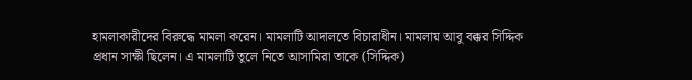হামলাকারীদের বিরুদ্ধে মামলা করেন। মামলাটি আদালতে বিচারাধীন। মামলায় আবু বক্কর সিদ্দিক প্রধান সাক্ষী ছিলেন। এ মামলাটি তুলে নিতে আসামিরা তাকে (সিদ্দিক)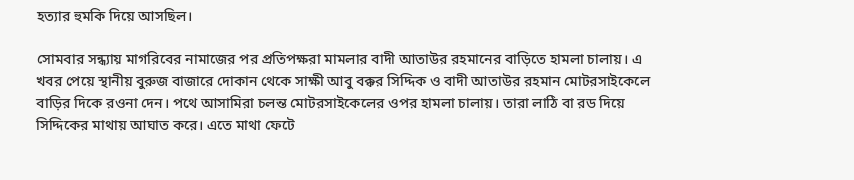হত্যার হুমকি দিয়ে আসছিল।

সোমবার সন্ধ্যায় মাগরিবের নামাজের পর প্রতিপক্ষরা মামলার বাদী আতাউর রহমানের বাড়িতে হামলা চালায়। এ খবর পেয়ে স্থানীয় বুরুজ বাজারে দোকান থেকে সাক্ষী আবু বক্কর সিদ্দিক ও বাদী আতাউর রহমান মোটরসাইকেলে বাড়ির দিকে রওনা দেন। পথে আসামিরা চলন্ত মোটরসাইকেলের ওপর হামলা চালায়। তারা লাঠি বা রড দিয়ে সিদ্দিকের মাথায় আঘাত করে। এতে মাথা ফেটে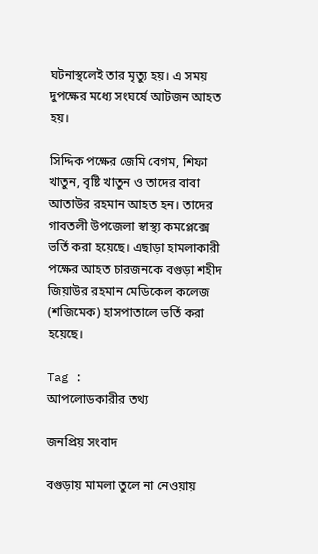ঘটনাস্থলেই তার মৃত্যু হয়। এ সময় দুপক্ষের মধ্যে সংঘর্ষে আটজন আহত হয়।

সিদ্দিক পক্ষের জেমি বেগম, শিফা খাতুন, বৃষ্টি খাতুন ও তাদের বাবা আতাউর রহমান আহত হন। তাদের গাবতলী উপজেলা স্বাস্থ্য কমপ্লেক্সে ভর্তি করা হয়েছে। এছাড়া হামলাকারী পক্ষের আহত চারজনকে বগুড়া শহীদ জিয়াউর রহমান মেডিকেল কলেজ (শজিমেক) হাসপাতালে ভর্তি করা হয়েছে।

Tag :
আপলোডকারীর তথ্য

জনপ্রিয় সংবাদ

বগুড়ায় মামলা তুলে না নেওয়ায়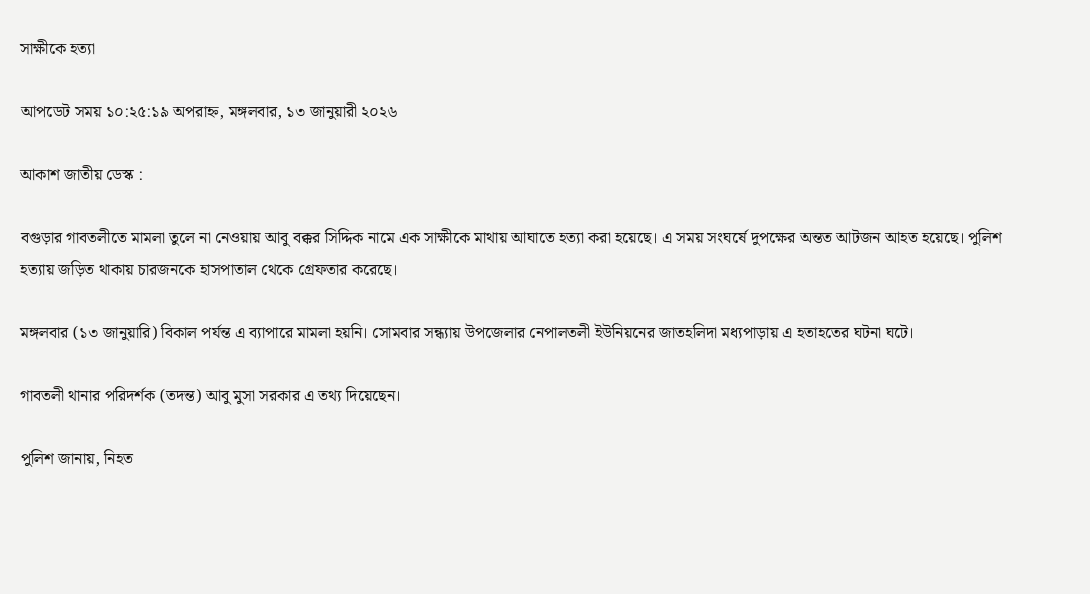সাক্ষীকে হত্যা

আপডেট সময় ১০:২৫:১৯ অপরাহ্ন, মঙ্গলবার, ১৩ জানুয়ারী ২০২৬

আকাশ জাতীয় ডেস্ক :

বগুড়ার গাবতলীতে মামলা তুলে না নেওয়ায় আবু বক্কর সিদ্দিক নামে এক সাক্ষীকে মাথায় আঘাতে হত্যা করা হয়েছে। এ সময় সংঘর্ষে দুপক্ষের অন্তত আটজন আহত হয়েছে। পুলিশ হত্যায় জড়িত থাকায় চারজনকে হাসপাতাল থেকে গ্রেফতার করেছে।

মঙ্গলবার (১৩ জানুয়ারি) বিকাল পর্যন্ত এ ব্যাপারে মামলা হয়নি। সোমবার সন্ধ্যায় উপজেলার নেপালতলী ইউনিয়নের জাতহলিদা মধ্যপাড়ায় এ হতাহতের ঘটনা ঘটে।

গাবতলী থানার পরিদর্শক (তদন্ত) আবু মুসা সরকার এ তথ্য দিয়েছেন।

পুলিশ জানায়, নিহত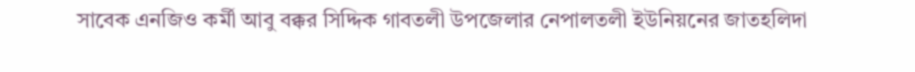সাবেক এনজিও কর্মী আবু বক্কর সিদ্দিক গাবতলী উপজেলার নেপালতলী ইউনিয়নের জাতহলিদা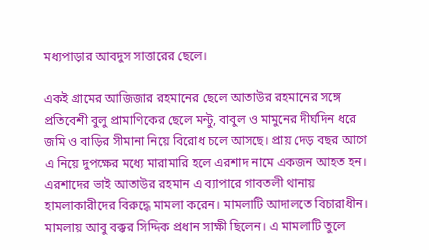মধ্যপাড়ার আবদুস সাত্তারের ছেলে।

একই গ্রামের আজিজার রহমানের ছেলে আতাউর রহমানের সঙ্গে প্রতিবেশী বুলু প্রামাণিকের ছেলে মন্টু, বাবুল ও মামুনের দীর্ঘদিন ধরে জমি ও বাড়ির সীমানা নিয়ে বিরোধ চলে আসছে। প্রায় দেড় বছর আগে এ নিয়ে দুপক্ষের মধ্যে মারামারি হলে এরশাদ নামে একজন আহত হন। এরশাদের ভাই আতাউর রহমান এ ব্যাপারে গাবতলী থানায় হামলাকারীদের বিরুদ্ধে মামলা করেন। মামলাটি আদালতে বিচারাধীন। মামলায় আবু বক্কর সিদ্দিক প্রধান সাক্ষী ছিলেন। এ মামলাটি তুলে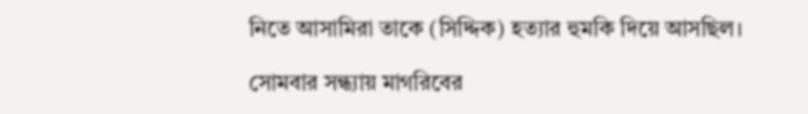নিতে আসামিরা তাকে (সিদ্দিক) হত্যার হুমকি দিয়ে আসছিল।

সোমবার সন্ধ্যায় মাগরিবের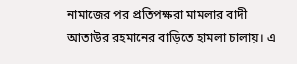নামাজের পর প্রতিপক্ষরা মামলার বাদী আতাউর রহমানের বাড়িতে হামলা চালায়। এ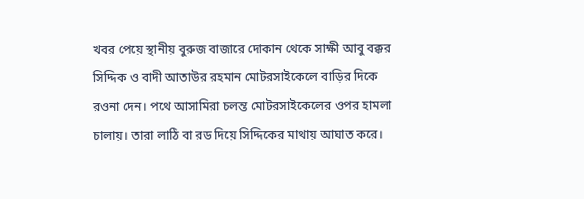খবর পেয়ে স্থানীয় বুরুজ বাজারে দোকান থেকে সাক্ষী আবু বক্কর সিদ্দিক ও বাদী আতাউর রহমান মোটরসাইকেলে বাড়ির দিকে রওনা দেন। পথে আসামিরা চলন্ত মোটরসাইকেলের ওপর হামলা চালায়। তারা লাঠি বা রড দিয়ে সিদ্দিকের মাথায় আঘাত করে।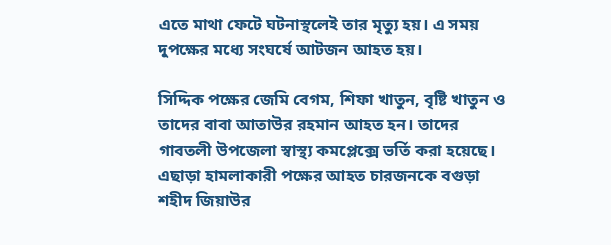এতে মাথা ফেটে ঘটনাস্থলেই তার মৃত্যু হয়। এ সময় দুপক্ষের মধ্যে সংঘর্ষে আটজন আহত হয়।

সিদ্দিক পক্ষের জেমি বেগম, শিফা খাতুন, বৃষ্টি খাতুন ও তাদের বাবা আতাউর রহমান আহত হন। তাদের গাবতলী উপজেলা স্বাস্থ্য কমপ্লেক্সে ভর্তি করা হয়েছে। এছাড়া হামলাকারী পক্ষের আহত চারজনকে বগুড়া শহীদ জিয়াউর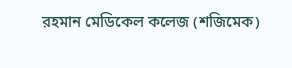রহমান মেডিকেল কলেজ (শজিমেক)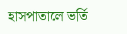হাসপাতালে ভর্তি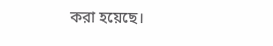করা হয়েছে।